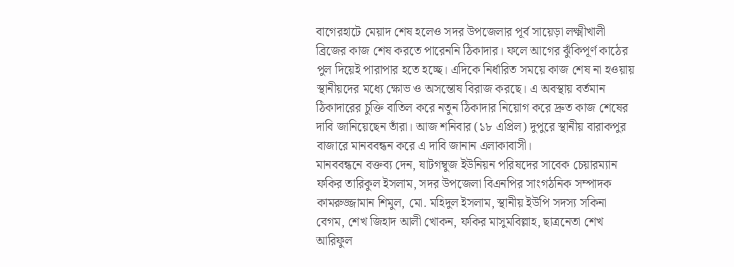বাগেরহাটে মেয়াদ শেষ হলেও সদর উপজেলার পূর্ব সায়েড়া লক্ষ্মীখালী ব্রিজের কাজ শেষ করতে পারেননি ঠিকাদার। ফলে আগের ঝুঁকিপূর্ণ কাঠের পুল দিয়েই পারাপার হতে হচ্ছে। এদিকে নির্ধারিত সময়ে কাজ শেষ না হওয়ায় স্থানীয়দের মধ্যে ক্ষোভ ও অসন্তোষ বিরাজ করছে। এ অবস্থায় বর্তমান ঠিকাদারের চুক্তি বাতিল করে নতুন ঠিকাদার নিয়োগ করে দ্রুত কাজ শেষের দাবি জানিয়েছেন তাঁরা। আজ শনিবার (১৮ এপ্রিল) দুপুরে স্থানীয় বারাকপুর বাজারে মানববন্ধন করে এ দাবি জানান এলাকাবাসী।
মানববন্ধনে বক্তব্য দেন, ষাটগম্বুজ ইউনিয়ন পরিষদের সাবেক চেয়ারম্যান ফকির তারিকুল ইসলাম, সদর উপজেলা বিএনপির সাংগঠনিক সম্পাদক কামরুজ্জামান শিমুল, মো. মহিদুল ইসলাম, স্থানীয় ইউপি সদস্য সকিনা বেগম, শেখ জিহাদ আলী খোকন, ফকির মাসুমবিল্লাহ, ছাত্রনেতা শেখ আরিফুল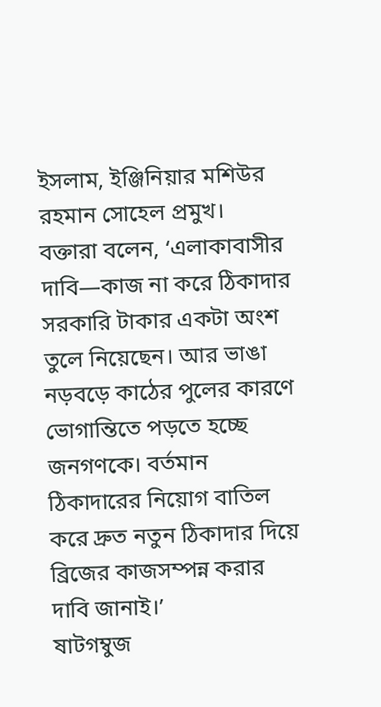ইসলাম, ইঞ্জিনিয়ার মশিউর রহমান সোহেল প্রমুখ।
বক্তারা বলেন, ‘এলাকাবাসীর দাবি—কাজ না করে ঠিকাদার সরকারি টাকার একটা অংশ তুলে নিয়েছেন। আর ভাঙা নড়বড়ে কাঠের পুলের কারণে ভোগান্তিতে পড়তে হচ্ছে জনগণকে। বর্তমান ঠিকাদারের নিয়োগ বাতিল করে দ্রুত নতুন ঠিকাদার দিয়ে ব্রিজের কাজসম্পন্ন করার দাবি জানাই।’
ষাটগম্বুজ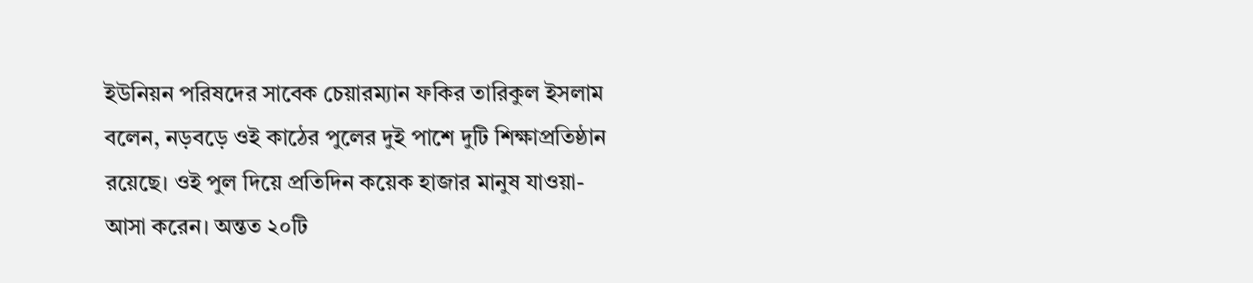ইউনিয়ন পরিষদের সাবেক চেয়ারম্যান ফকির তারিকুল ইসলাম বলেন, নড়বড়ে ওই কাঠের পুলের দুই পাশে দুটি শিক্ষাপ্রতিষ্ঠান রয়েছে। ওই পুল দিয়ে প্রতিদিন কয়েক হাজার মানুষ যাওয়া-আসা করেন। অন্তত ২০টি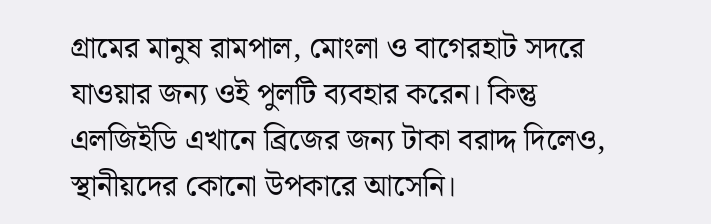গ্রামের মানুষ রামপাল, মোংলা ও বাগেরহাট সদরে যাওয়ার জন্য ওই পুলটি ব্যবহার করেন। কিন্তু এলজিইডি এখানে ব্রিজের জন্য টাকা বরাদ্দ দিলেও, স্থানীয়দের কোনো উপকারে আসেনি।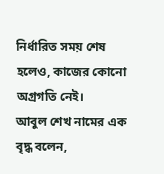নির্ধারিত সময় শেষ হলেও, কাজের কোনো অগ্রগতি নেই।
আবুল শেখ নামের এক বৃদ্ধ বলেন,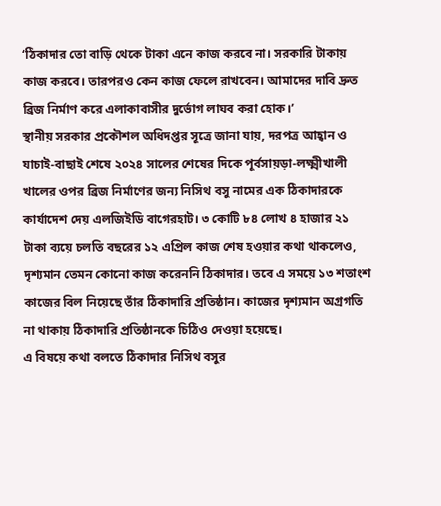‘ঠিকাদার তো বাড়ি থেকে টাকা এনে কাজ করবে না। সরকারি টাকায় কাজ করবে। তারপরও কেন কাজ ফেলে রাখবেন। আমাদের দাবি দ্রুত ব্রিজ নির্মাণ করে এলাকাবাসীর দুর্ভোগ লাঘব করা হোক।’
স্থানীয় সরকার প্রকৌশল অধিদপ্তর সূত্রে জানা যায়, দরপত্র আহ্বান ও যাচাই-বাছাই শেষে ২০২৪ সালের শেষের দিকে পূর্বসায়ড়া-লক্ষ্মীখালী খালের ওপর ব্রিজ নির্মাণের জন্য নিসিথ বসু নামের এক ঠিকাদারকে কার্যাদেশ দেয় এলজিইডি বাগেরহাট। ৩ কোটি ৮৪ লোখ ৪ হাজার ২১ টাকা ব্যয়ে চলতি বছরের ১২ এপ্রিল কাজ শেষ হওয়ার কথা থাকলেও, দৃশ্যমান তেমন কোনো কাজ করেননি ঠিকাদার। তবে এ সময়ে ১৩ শতাংশ কাজের বিল নিয়েছে তাঁর ঠিকাদারি প্রতিষ্ঠান। কাজের দৃশ্যমান অগ্রগতি না থাকায় ঠিকাদারি প্রতিষ্ঠানকে চিঠিও দেওয়া হয়েছে।
এ বিষয়ে কথা বলতে ঠিকাদার নিসিথ বসুর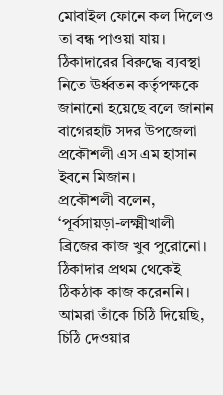মোবাইল ফোনে কল দিলেও তা বন্ধ পাওয়া যায়।
ঠিকাদারের বিরুদ্ধে ব্যবস্থা নিতে ঊর্ধ্বতন কর্তৃপক্ষকে জানানো হয়েছে বলে জানান বাগেরহাট সদর উপজেলা প্রকৌশলী এস এম হাসান ইবনে মিজান।
প্রকৌশলী বলেন, ‘পূর্বসায়ড়া-লক্ষ্মীখালী ব্রিজের কাজ খুব পুরোনো। ঠিকাদার প্রথম থেকেই ঠিকঠাক কাজ করেননি। আমরা তাঁকে চিঠি দিয়েছি, চিঠি দেওয়ার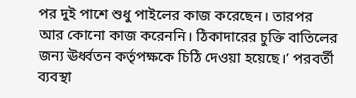পর দুই পাশে শুধু পাইলের কাজ করেছেন। তারপর আর কোনো কাজ করেননি। ঠিকাদারের চুক্তি বাতিলের জন্য ঊর্ধ্বতন কর্তৃপক্ষকে চিঠি দেওয়া হয়েছে।’ পরবর্তী ব্যবস্থা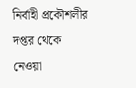নির্বাহী প্রকৌশলীর দপ্তর থেকে নেওয়া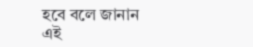হবে বলে জানান এই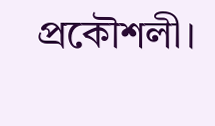প্রকৌশলী।